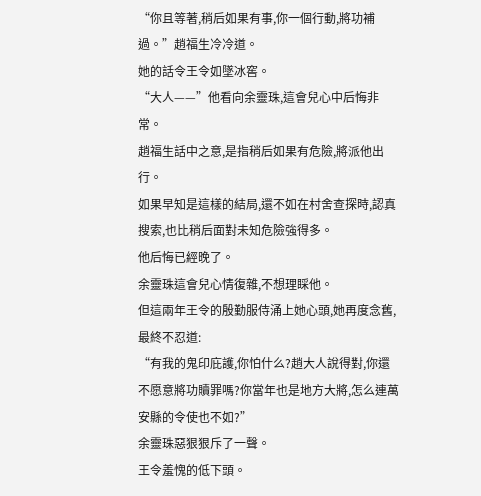“你且等著,稍后如果有事,你一個行動,將功補過。”趙福生冷冷道。
她的話令王令如墜冰窖。
“大人——”他看向余靈珠,這會兒心中后悔非常。
趙福生話中之意,是指稍后如果有危險,將派他出行。
如果早知是這樣的結局,還不如在村舍查探時,認真搜索,也比稍后面對未知危險強得多。
他后悔已經晚了。
余靈珠這會兒心情復雜,不想理睬他。
但這兩年王令的殷勤服侍涌上她心頭,她再度念舊,最終不忍道:
“有我的鬼印庇護,你怕什么?趙大人說得對,你還不愿意將功贖罪嗎?你當年也是地方大將,怎么連萬安縣的令使也不如?”
余靈珠惡狠狠斥了一聲。
王令羞愧的低下頭。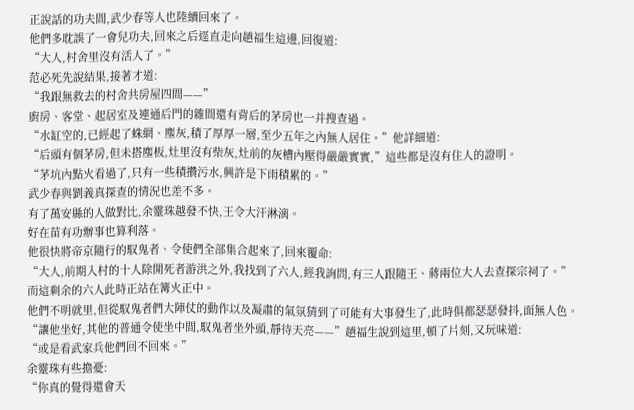正說話的功夫間,武少春等人也陸續回來了。
他們多耽誤了一會兒功夫,回來之后逕直走向趙福生這邊,回復道:
“大人,村舍里沒有活人了。”
范必死先說結果,接著才道:
“我跟無救去的村舍共房屋四間——”
廚房、客堂、起居室及連通后門的雜間還有背后的茅房也一并搜查過。
“水缸空的,已經起了蛛網、塵灰,積了厚厚一層,至少五年之內無人居住。”他詳細道:
“后頭有個茅房,但未搭塵板,灶里沒有柴灰,灶前的灰槽內壓得嚴嚴實實,”這些都是沒有住人的證明。
“茅坑內點火看過了,只有一些積攢污水,興許是下雨積累的。”
武少春與劉義真探查的情況也差不多。
有了萬安縣的人做對比,余靈珠越發不快,王令大汗淋漓。
好在苗有功辦事也算利落。
他很快將帝京隨行的馭鬼者、令使們全部集合起來了,回來覆命:
“大人,前期入村的十人除開死者游洪之外,我找到了六人,經我詢問,有三人跟隨王、蔣兩位大人去查探宗祠了。”
而這剩余的六人此時正站在篝火正中。
他們不明就里,但從馭鬼者們大陣仗的動作以及凝肅的氣氛猜到了可能有大事發生了,此時俱都瑟瑟發抖,面無人色。
“讓他坐好,其他的普通令使坐中間,馭鬼者坐外頭,靜待天亮——”趙福生說到這里,頓了片刻,又玩味道:
“或是看武家兵他們回不回來。”
余靈珠有些擔憂:
“你真的覺得還會天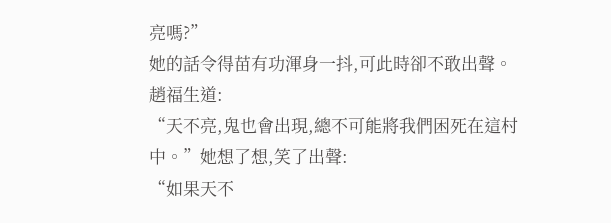亮嗎?”
她的話令得苗有功渾身一抖,可此時卻不敢出聲。
趙福生道:
“天不亮,鬼也會出現,總不可能將我們困死在這村中。”她想了想,笑了出聲:
“如果天不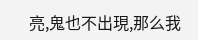亮,鬼也不出現,那么我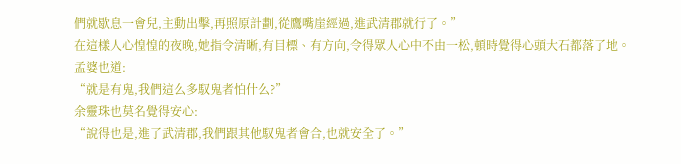們就歇息一會兒,主動出擊,再照原計劃,從鷹嘴崖經過,進武清郡就行了。”
在這樣人心惶惶的夜晚,她指令清晰,有目標、有方向,令得眾人心中不由一松,頓時覺得心頭大石都落了地。
孟婆也道:
“就是有鬼,我們這么多馭鬼者怕什么?”
余靈珠也莫名覺得安心:
“說得也是,進了武清郡,我們跟其他馭鬼者會合,也就安全了。”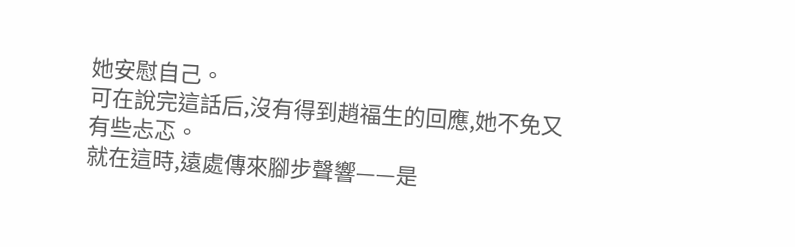她安慰自己。
可在說完這話后,沒有得到趙福生的回應,她不免又有些忐忑。
就在這時,遠處傳來腳步聲響——是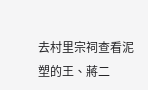去村里宗祠查看泥塑的王、蔣二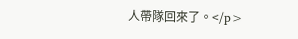人帶隊回來了。</p>